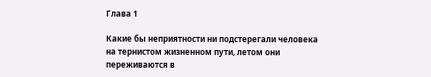Глава 1

Какие бы неприятности ни подстерегали человека на тернистом жизненном пути, летом они переживаются в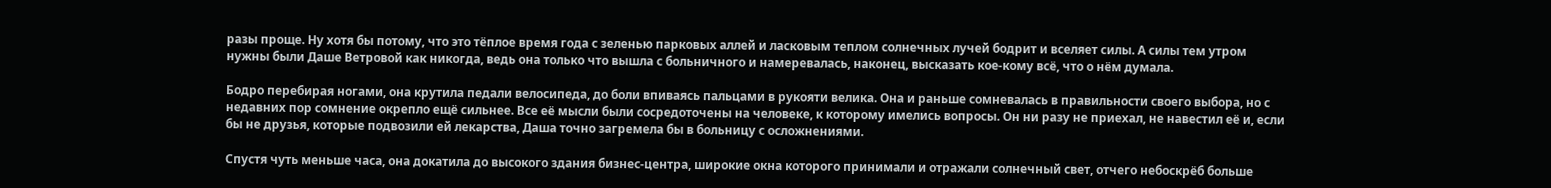разы проще. Ну хотя бы потому, что это тёплое время года с зеленью парковых аллей и ласковым теплом солнечных лучей бодрит и вселяет силы. А силы тем утром нужны были Даше Ветровой как никогда, ведь она только что вышла с больничного и намеревалась, наконец, высказать кое-кому всё, что о нём думала.

Бодро перебирая ногами, она крутила педали велосипеда, до боли впиваясь пальцами в рукояти велика. Она и раньше сомневалась в правильности своего выбора, но с недавних пор сомнение окрепло ещё сильнее. Все её мысли были сосредоточены на человеке, к которому имелись вопросы. Он ни разу не приехал, не навестил её и, если бы не друзья, которые подвозили ей лекарства, Даша точно загремела бы в больницу с осложнениями.

Спустя чуть меньше часа, она докатила до высокого здания бизнес-центра, широкие окна которого принимали и отражали солнечный свет, отчего небоскрёб больше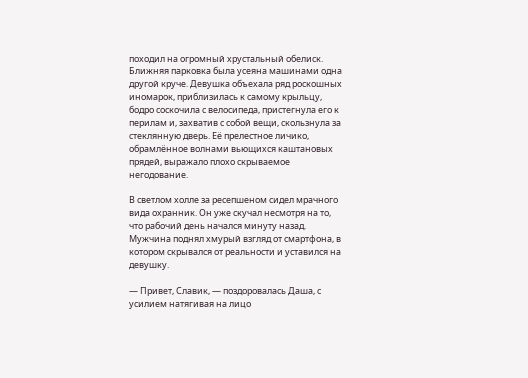походил на огромный хрустальный обелиск. Ближняя парковка была усеяна машинами одна другой круче. Девушка объехала ряд роскошных иномарок, приблизилась к самому крыльцу, бодро соскочила с велосипеда, пристегнула его к перилам и, захватив с собой вещи, скользнула за стеклянную дверь. Её прелестное личико, обрамлённое волнами вьющихся каштановых прядей, выражало плохо скрываемое негодование.

В светлом холле за ресепшеном сидел мрачного вида охранник. Он уже скучал несмотря на то, что рабочий день начался минуту назад. Мужчина поднял хмурый взгляд от смартфона, в котором скрывался от реальности и уставился на девушку.

— Привет, Славик, — поздоровалась Даша, с усилием натягивая на лицо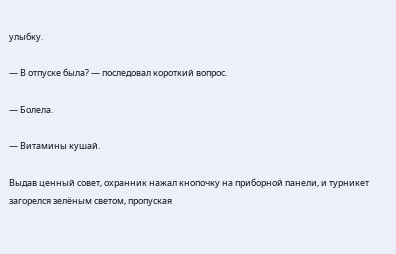улыбку.

— В отпуске была? — последовал короткий вопрос.

— Болела.

— Витамины кушай.

Выдав ценный совет, охранник нажал кнопочку на приборной панели, и турникет загорелся зелёным светом, пропуская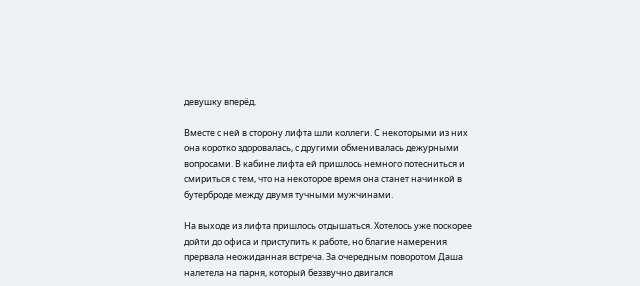девушку вперёд.

Вместе с ней в сторону лифта шли коллеги. С некоторыми из них она коротко здоровалась, с другими обменивалась дежурными вопросами. В кабине лифта ей пришлось немного потесниться и смириться с тем, что на некоторое время она станет начинкой в бутерброде между двумя тучными мужчинами.

На выходе из лифта пришлось отдышаться. Хотелось уже поскорее дойти до офиса и приступить к работе, но благие намерения прервала неожиданная встреча. За очередным поворотом Даша налетела на парня, который беззвучно двигался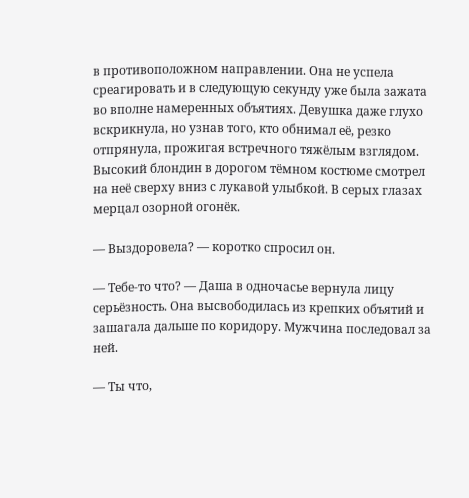в противоположном направлении. Она не успела среагировать и в следующую секунду уже была зажата во вполне намеренных объятиях. Девушка даже глухо вскрикнула, но узнав того, кто обнимал её, резко отпрянула, прожигая встречного тяжёлым взглядом. Высокий блондин в дорогом тёмном костюме смотрел на неё сверху вниз с лукавой улыбкой. В серых глазах мерцал озорной огонёк.

— Выздоровела? — коротко спросил он.

— Тебе-то что? — Даша в одночасье вернула лицу серьёзность. Она высвободилась из крепких объятий и зашагала дальше по коридору. Мужчина последовал за ней.

— Ты что,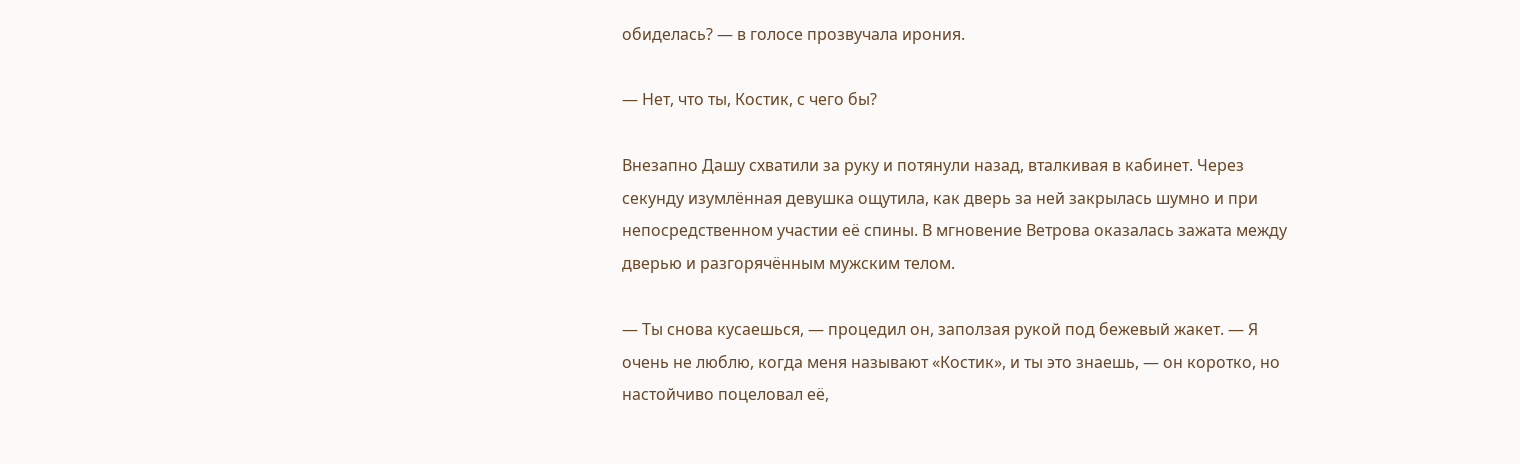обиделась? — в голосе прозвучала ирония.

— Нет, что ты, Костик, с чего бы?

Внезапно Дашу схватили за руку и потянули назад, вталкивая в кабинет. Через секунду изумлённая девушка ощутила, как дверь за ней закрылась шумно и при непосредственном участии её спины. В мгновение Ветрова оказалась зажата между дверью и разгорячённым мужским телом.

— Ты снова кусаешься, — процедил он, заползая рукой под бежевый жакет. — Я очень не люблю, когда меня называют «Костик», и ты это знаешь, — он коротко, но настойчиво поцеловал её,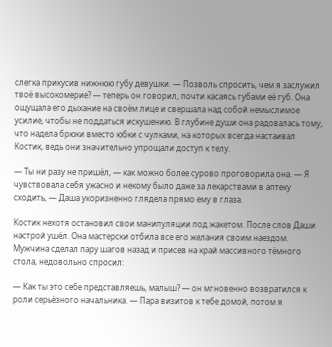слегка прикусив нижнюю губу девушки. — Позволь спросить, чем я заслужил твоё высокомерие? — теперь он говорил, почти касаясь губами её губ. Она ощущала его дыхание на своём лице и свершала над собой немыслимое усилие, чтобы не поддаться искушению. В глубине души она радовалась тому, что надела брюки вместо юбки с чулками, на которых всегда настаивал Костик, ведь они значительно упрощали доступ к телу.

— Ты ни разу не пришёл, — как можно более сурово проговорила она. — Я чувствовала себя ужасно и некому было даже за лекарствами в аптеку сходить, — Даша укоризненно глядела прямо ему в глаза.

Костик нехотя остановил свои манипуляции под жакетом. После слов Даши настрой ушёл. Она мастерски отбила все его желания своим наездом. Мужчина сделал пару шагов назад и присев на край массивного тёмного стола, недовольно спросил:

— Как ты это себе представляешь, малыш? — он мгновенно возвратился к роли серьёзного начальника. — Пара визитов к тебе домой, потом я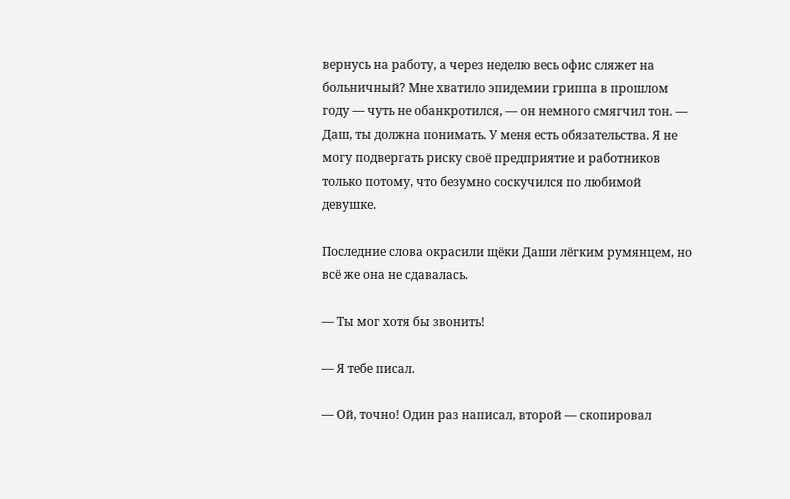вернусь на работу, а через неделю весь офис сляжет на больничный? Мне хватило эпидемии гриппа в прошлом году — чуть не обанкротился, — он немного смягчил тон. — Даш, ты должна понимать. У меня есть обязательства. Я не могу подвергать риску своё предприятие и работников только потому, что безумно соскучился по любимой девушке.

Последние слова окрасили щёки Даши лёгким румянцем, но всё же она не сдавалась.

— Ты мог хотя бы звонить!

— Я тебе писал.

— Ой, точно! Один раз написал, второй — скопировал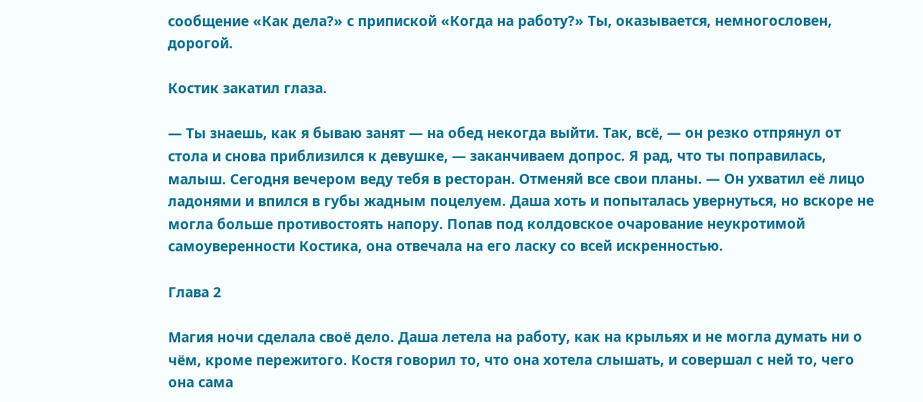сообщение «Как дела?» с припиской «Когда на работу?» Ты, оказывается, немногословен, дорогой.

Костик закатил глаза.

— Ты знаешь, как я бываю занят — на обед некогда выйти. Так, всё, — он резко отпрянул от стола и снова приблизился к девушке, — заканчиваем допрос. Я рад, что ты поправилась, малыш. Сегодня вечером веду тебя в ресторан. Отменяй все свои планы. — Он ухватил её лицо ладонями и впился в губы жадным поцелуем. Даша хоть и попыталась увернуться, но вскоре не могла больше противостоять напору. Попав под колдовское очарование неукротимой самоуверенности Костика, она отвечала на его ласку со всей искренностью.

Глава 2

Магия ночи сделала своё дело. Даша летела на работу, как на крыльях и не могла думать ни о чём, кроме пережитого. Костя говорил то, что она хотела слышать, и совершал с ней то, чего она сама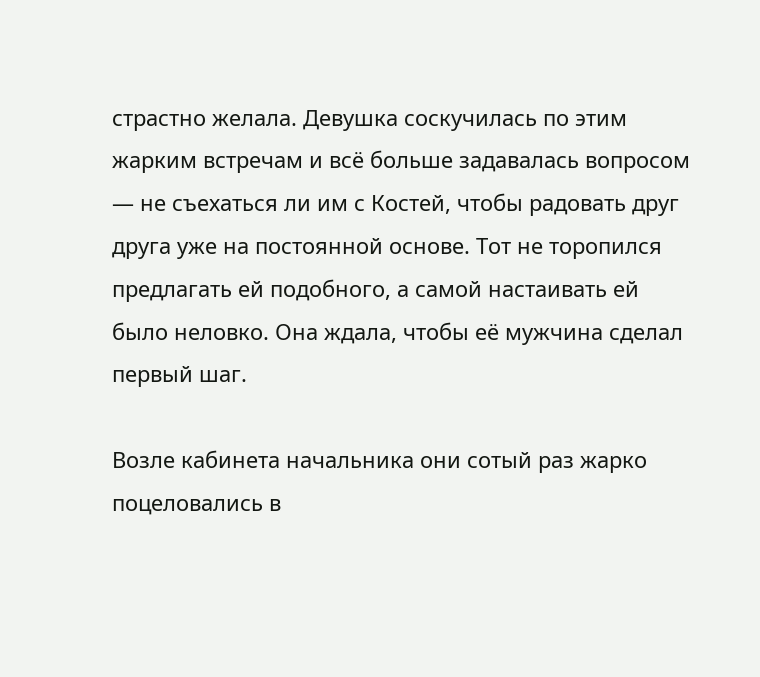страстно желала. Девушка соскучилась по этим жарким встречам и всё больше задавалась вопросом — не съехаться ли им с Костей, чтобы радовать друг друга уже на постоянной основе. Тот не торопился предлагать ей подобного, а самой настаивать ей было неловко. Она ждала, чтобы её мужчина сделал первый шаг.

Возле кабинета начальника они сотый раз жарко поцеловались в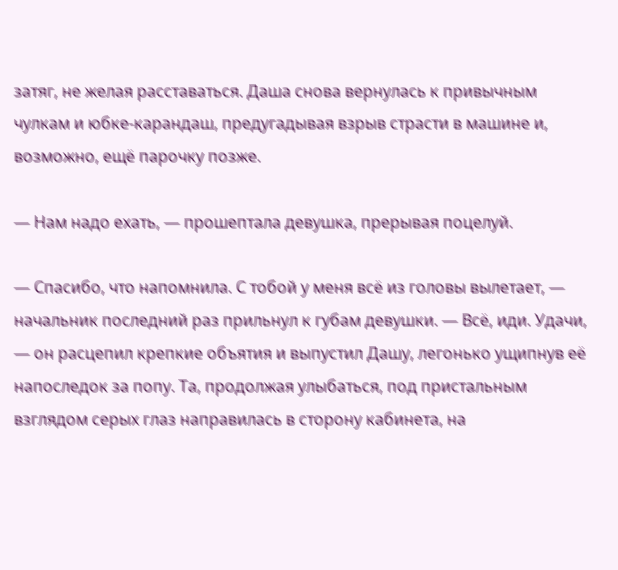затяг, не желая расставаться. Даша снова вернулась к привычным чулкам и юбке-карандаш, предугадывая взрыв страсти в машине и, возможно, ещё парочку позже.

— Нам надо ехать, — прошептала девушка, прерывая поцелуй.

— Спасибо, что напомнила. С тобой у меня всё из головы вылетает, — начальник последний раз прильнул к губам девушки. — Всё, иди. Удачи, — он расцепил крепкие объятия и выпустил Дашу, легонько ущипнув её напоследок за попу. Та, продолжая улыбаться, под пристальным взглядом серых глаз направилась в сторону кабинета, на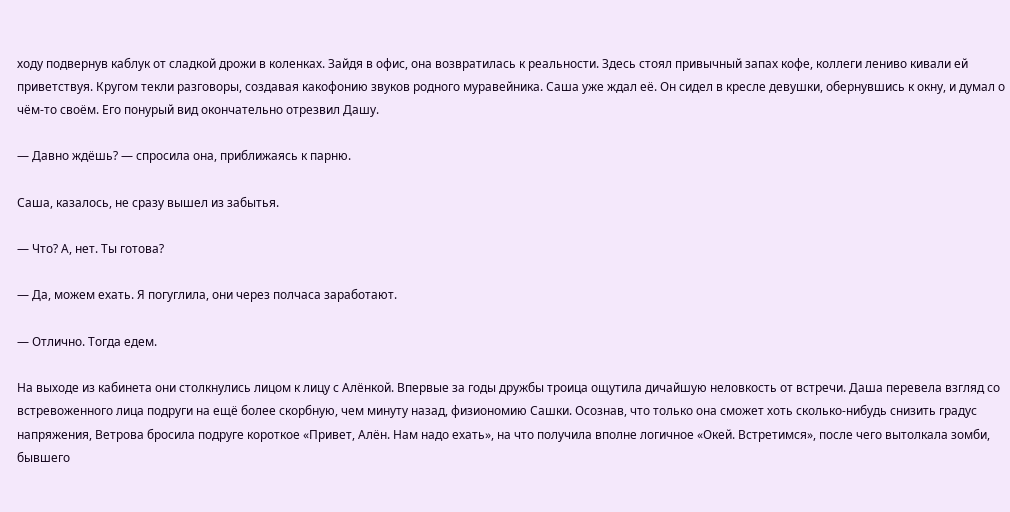ходу подвернув каблук от сладкой дрожи в коленках. Зайдя в офис, она возвратилась к реальности. Здесь стоял привычный запах кофе, коллеги лениво кивали ей приветствуя. Кругом текли разговоры, создавая какофонию звуков родного муравейника. Саша уже ждал её. Он сидел в кресле девушки, обернувшись к окну, и думал о чём-то своём. Его понурый вид окончательно отрезвил Дашу.

— Давно ждёшь? — спросила она, приближаясь к парню.

Саша, казалось, не сразу вышел из забытья.

— Что? А, нет. Ты готова?

— Да, можем ехать. Я погуглила, они через полчаса заработают.

— Отлично. Тогда едем.

На выходе из кабинета они столкнулись лицом к лицу с Алёнкой. Впервые за годы дружбы троица ощутила дичайшую неловкость от встречи. Даша перевела взгляд со встревоженного лица подруги на ещё более скорбную, чем минуту назад, физиономию Сашки. Осознав, что только она сможет хоть сколько-нибудь снизить градус напряжения, Ветрова бросила подруге короткое «Привет, Алён. Нам надо ехать», на что получила вполне логичное «Окей. Встретимся», после чего вытолкала зомби, бывшего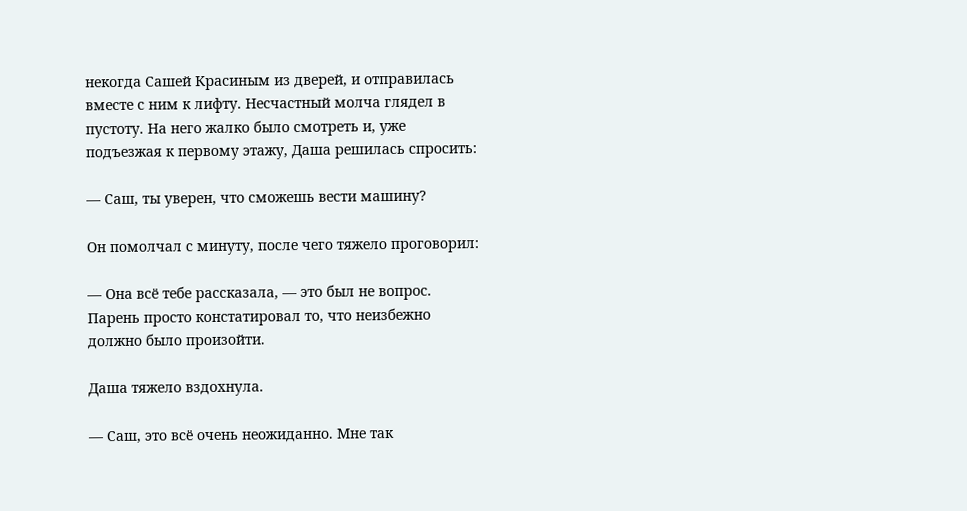некогда Сашей Красиным из дверей, и отправилась вместе с ним к лифту. Несчастный молча глядел в пустоту. На него жалко было смотреть и, уже подъезжая к первому этажу, Даша решилась спросить:

— Саш, ты уверен, что сможешь вести машину?

Он помолчал с минуту, после чего тяжело проговорил:

— Она всё тебе рассказала, — это был не вопрос. Парень просто констатировал то, что неизбежно должно было произойти.

Даша тяжело вздохнула.

— Саш, это всё очень неожиданно. Мне так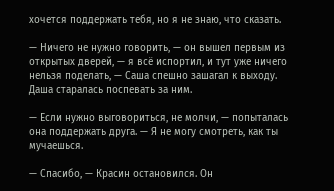хочется поддержать тебя, но я не знаю, что сказать.

— Ничего не нужно говорить, — он вышел первым из открытых дверей, — я всё испортил, и тут уже ничего нельзя поделать, — Саша спешно зашагал к выходу. Даша старалась поспевать за ним.

— Если нужно выговориться, не молчи, — попыталась она поддержать друга. — Я не могу смотреть, как ты мучаешься.

— Спасибо, — Красин остановился. Он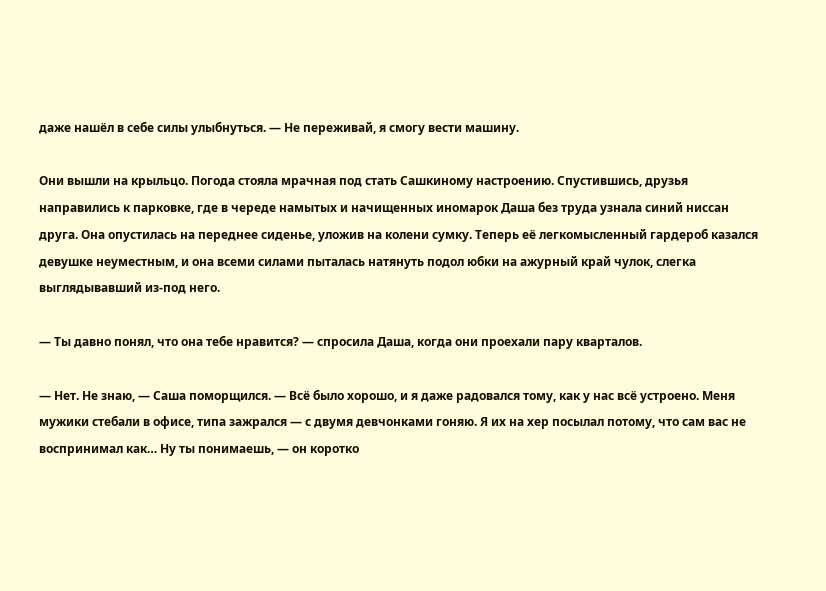даже нашёл в себе силы улыбнуться. — Не переживай, я смогу вести машину.

Они вышли на крыльцо. Погода стояла мрачная под стать Сашкиному настроению. Спустившись, друзья направились к парковке, где в череде намытых и начищенных иномарок Даша без труда узнала синий ниссан друга. Она опустилась на переднее сиденье, уложив на колени сумку. Теперь её легкомысленный гардероб казался девушке неуместным, и она всеми силами пыталась натянуть подол юбки на ажурный край чулок, слегка выглядывавший из-под него.

— Ты давно понял, что она тебе нравится? — спросила Даша, когда они проехали пару кварталов.

— Нет. Не знаю, — Саша поморщился. — Всё было хорошо, и я даже радовался тому, как у нас всё устроено. Меня мужики стебали в офисе, типа зажрался — с двумя девчонками гоняю. Я их на хер посылал потому, что сам вас не воспринимал как… Ну ты понимаешь, — он коротко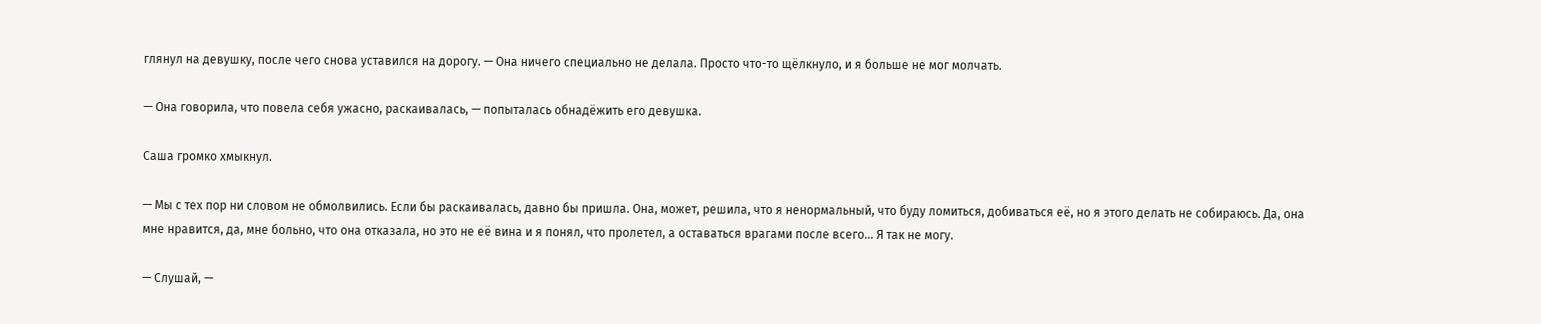глянул на девушку, после чего снова уставился на дорогу. — Она ничего специально не делала. Просто что-то щёлкнуло, и я больше не мог молчать.

— Она говорила, что повела себя ужасно, раскаивалась, — попыталась обнадёжить его девушка.

Саша громко хмыкнул.

— Мы с тех пор ни словом не обмолвились. Если бы раскаивалась, давно бы пришла. Она, может, решила, что я ненормальный, что буду ломиться, добиваться её, но я этого делать не собираюсь. Да, она мне нравится, да, мне больно, что она отказала, но это не её вина и я понял, что пролетел, а оставаться врагами после всего… Я так не могу.

— Слушай, —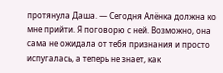протянула Даша. — Сегодня Алёнка должна ко мне прийти. Я поговорю с ней. Возможно, она сама не ожидала от тебя признания и просто испугалась, а теперь не знает, как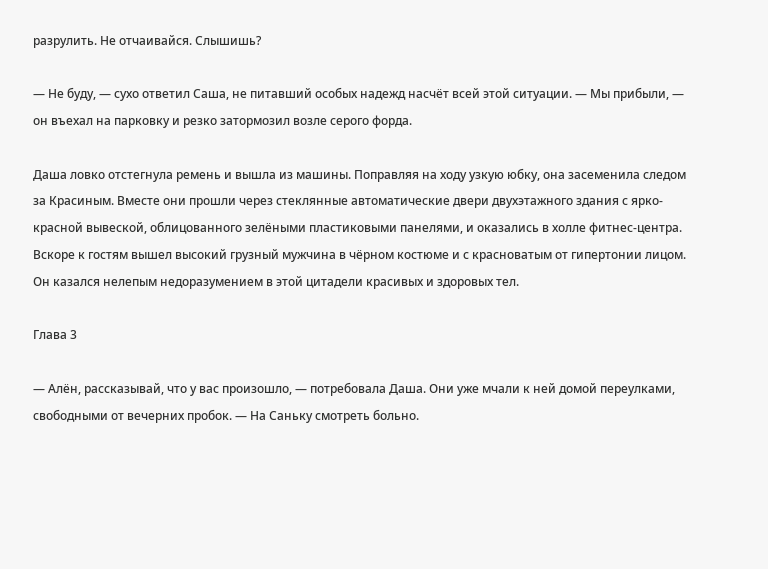разрулить. Не отчаивайся. Слышишь?

— Не буду, — сухо ответил Саша, не питавший особых надежд насчёт всей этой ситуации. — Мы прибыли, — он въехал на парковку и резко затормозил возле серого форда.

Даша ловко отстегнула ремень и вышла из машины. Поправляя на ходу узкую юбку, она засеменила следом за Красиным. Вместе они прошли через стеклянные автоматические двери двухэтажного здания с ярко-красной вывеской, облицованного зелёными пластиковыми панелями, и оказались в холле фитнес-центра. Вскоре к гостям вышел высокий грузный мужчина в чёрном костюме и с красноватым от гипертонии лицом. Он казался нелепым недоразумением в этой цитадели красивых и здоровых тел.

Глава 3

— Алён, рассказывай, что у вас произошло, — потребовала Даша. Они уже мчали к ней домой переулками, свободными от вечерних пробок. — На Саньку смотреть больно.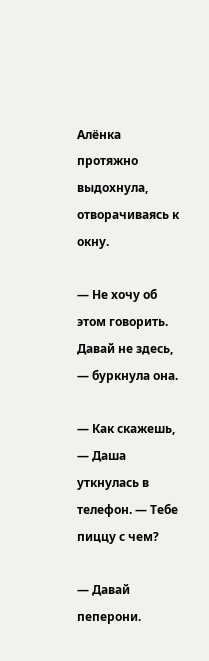Алёнка протяжно выдохнула, отворачиваясь к окну.

— Не хочу об этом говорить. Давай не здесь, — буркнула она.

— Как скажешь, — Даша уткнулась в телефон. — Тебе пиццу с чем?

— Давай пеперони.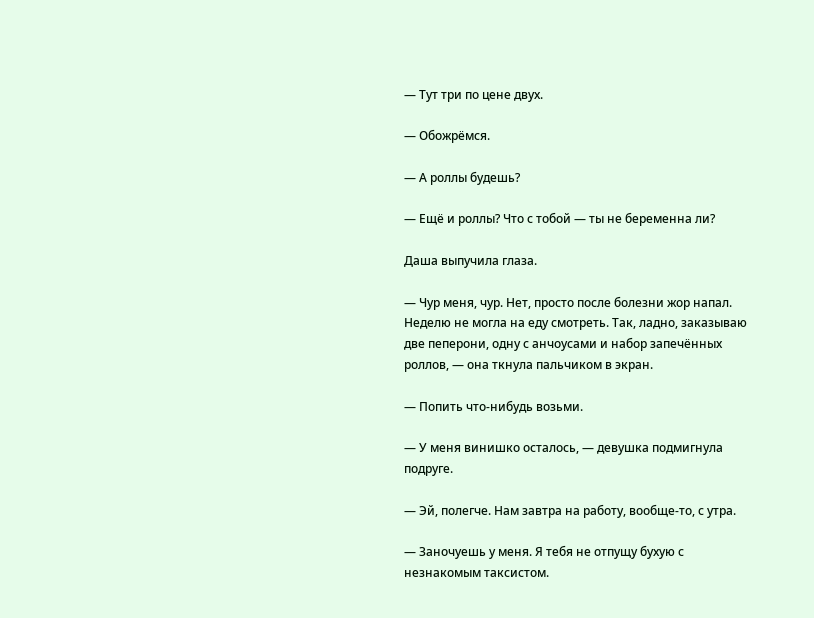— Тут три по цене двух.

— Обожрёмся.

— А роллы будешь?

— Ещё и роллы? Что с тобой — ты не беременна ли?

Даша выпучила глаза.

— Чур меня, чур. Нет, просто после болезни жор напал. Неделю не могла на еду смотреть. Так, ладно, заказываю две пеперони, одну с анчоусами и набор запечённых роллов, — она ткнула пальчиком в экран.

— Попить что-нибудь возьми.

— У меня винишко осталось, — девушка подмигнула подруге.

— Эй, полегче. Нам завтра на работу, вообще-то, с утра.

— Заночуешь у меня. Я тебя не отпущу бухую с незнакомым таксистом.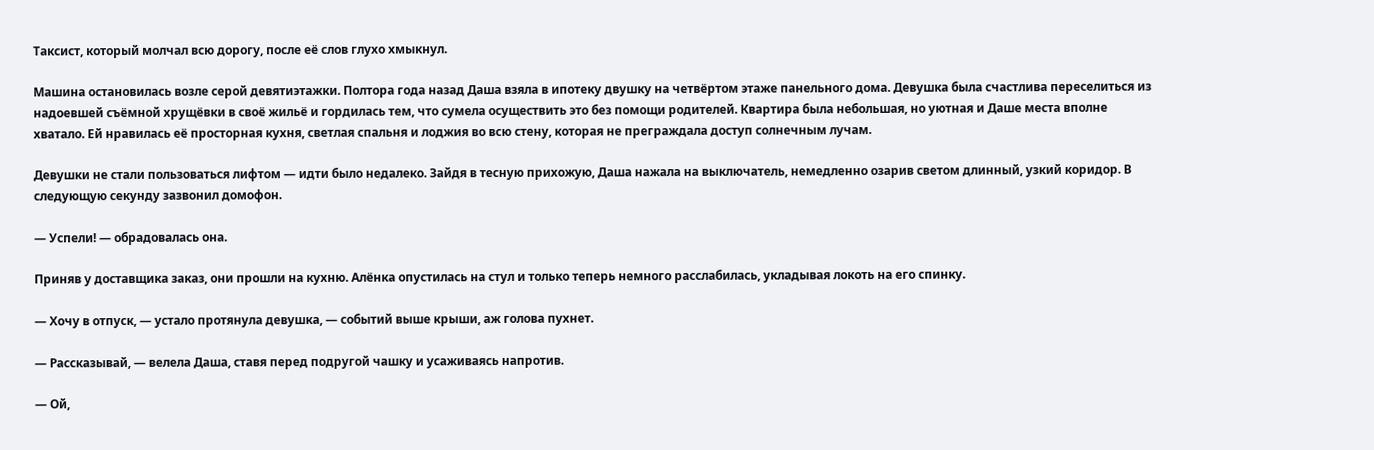Таксист, который молчал всю дорогу, после её слов глухо хмыкнул.

Машина остановилась возле серой девятиэтажки. Полтора года назад Даша взяла в ипотеку двушку на четвёртом этаже панельного дома. Девушка была счастлива переселиться из надоевшей съёмной хрущёвки в своё жильё и гордилась тем, что сумела осуществить это без помощи родителей. Квартира была небольшая, но уютная и Даше места вполне хватало. Ей нравилась её просторная кухня, светлая спальня и лоджия во всю стену, которая не преграждала доступ солнечным лучам.

Девушки не стали пользоваться лифтом — идти было недалеко. Зайдя в тесную прихожую, Даша нажала на выключатель, немедленно озарив светом длинный, узкий коридор. В следующую секунду зазвонил домофон.

— Успели! — обрадовалась она.

Приняв у доставщика заказ, они прошли на кухню. Алёнка опустилась на стул и только теперь немного расслабилась, укладывая локоть на его спинку.

— Хочу в отпуск, — устало протянула девушка, — событий выше крыши, аж голова пухнет.

— Рассказывай, — велела Даша, ставя перед подругой чашку и усаживаясь напротив.

— Ой,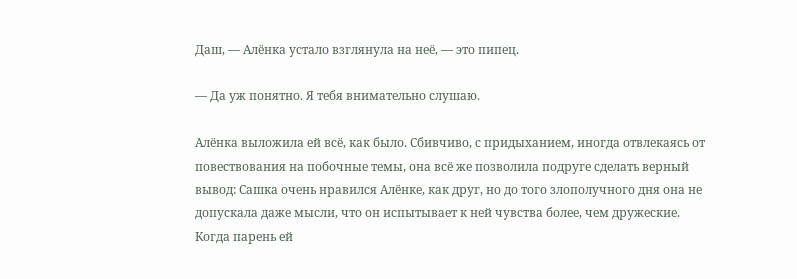Даш, — Алёнка устало взглянула на неё, — это пипец.

— Да уж понятно. Я тебя внимательно слушаю.

Алёнка выложила ей всё, как было. Сбивчиво, с придыханием, иногда отвлекаясь от повествования на побочные темы, она всё же позволила подруге сделать верный вывод: Сашка очень нравился Алёнке, как друг, но до того злополучного дня она не допускала даже мысли, что он испытывает к ней чувства более, чем дружеские. Когда парень ей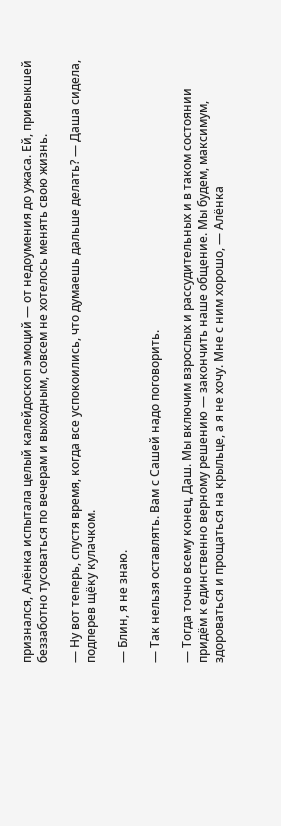признался, Алёнка испытала целый калейдоскоп эмоций — от недоумения до ужаса. Ей, привыкшей беззаботно тусоваться по вечерам и выходным, совсем не хотелось менять свою жизнь.

— Ну вот теперь, спустя время, когда все успокоились, что думаешь дальше делать? — Даша сидела, подперев щёку кулачком.

— Блин, я не знаю.

— Так нельзя оставлять. Вам с Сашей надо поговорить.

— Тогда точно всему конец, Даш. Мы включим взрослых и рассудительных и в таком состоянии придём к единственно верному решению — закончить наше общение. Мы будем, максимум, здороваться и прощаться на крыльце, а я не хочу. Мне с ним хорошо, — Алёнка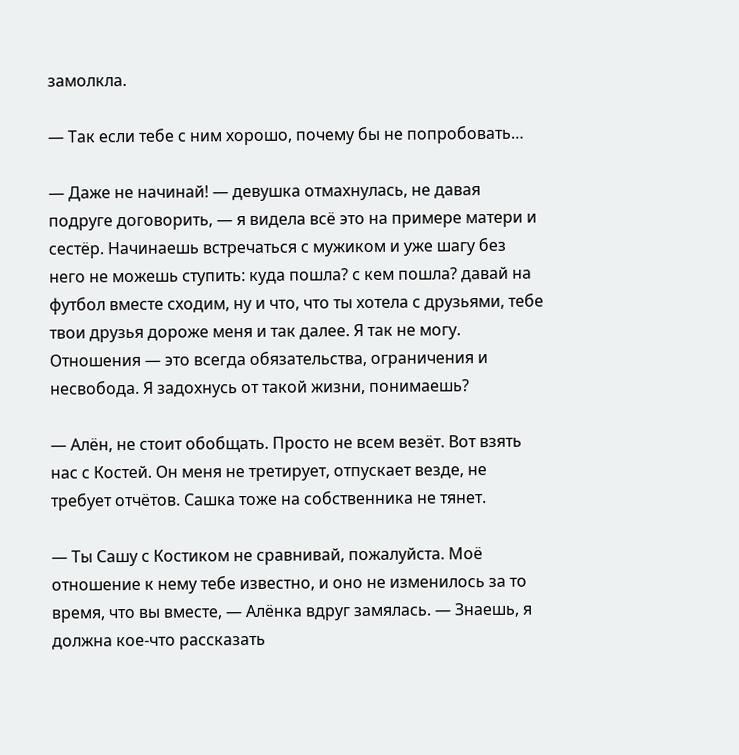замолкла.

— Так если тебе с ним хорошо, почему бы не попробовать…

— Даже не начинай! — девушка отмахнулась, не давая подруге договорить, — я видела всё это на примере матери и сестёр. Начинаешь встречаться с мужиком и уже шагу без него не можешь ступить: куда пошла? с кем пошла? давай на футбол вместе сходим, ну и что, что ты хотела с друзьями, тебе твои друзья дороже меня и так далее. Я так не могу. Отношения — это всегда обязательства, ограничения и несвобода. Я задохнусь от такой жизни, понимаешь?

— Алён, не стоит обобщать. Просто не всем везёт. Вот взять нас с Костей. Он меня не третирует, отпускает везде, не требует отчётов. Сашка тоже на собственника не тянет.

— Ты Сашу с Костиком не сравнивай, пожалуйста. Моё отношение к нему тебе известно, и оно не изменилось за то время, что вы вместе, — Алёнка вдруг замялась. — Знаешь, я должна кое-что рассказать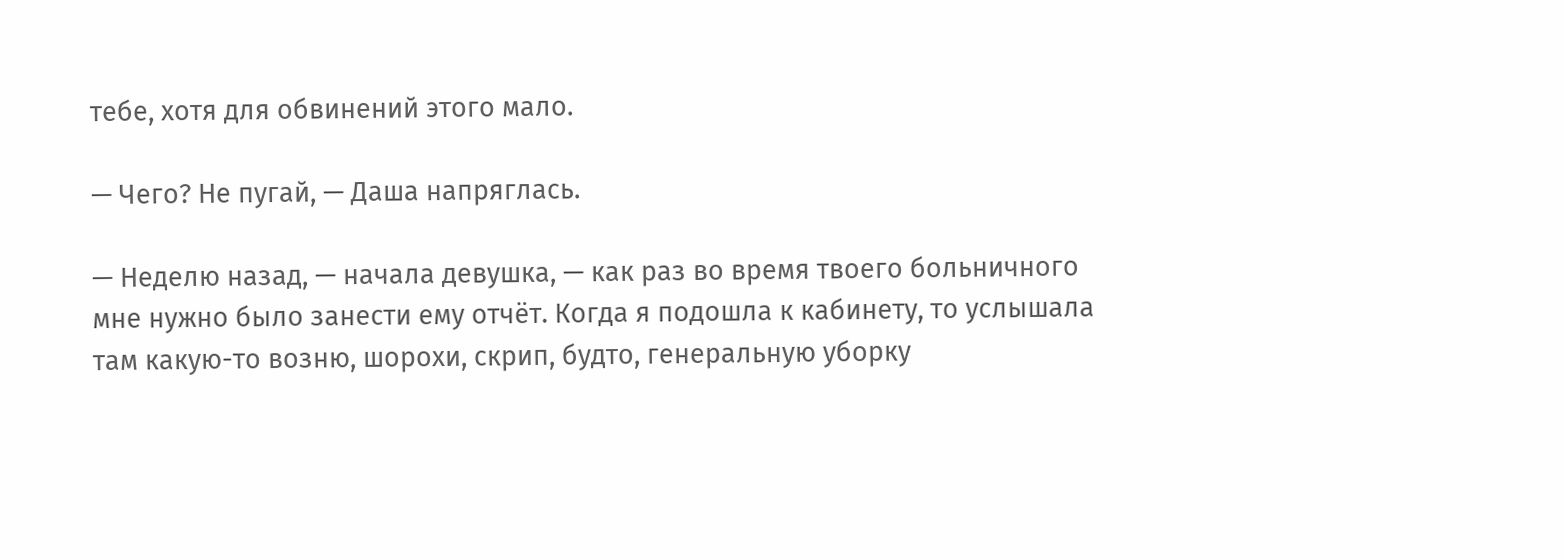тебе, хотя для обвинений этого мало.

— Чего? Не пугай, — Даша напряглась.

— Неделю назад, — начала девушка, — как раз во время твоего больничного мне нужно было занести ему отчёт. Когда я подошла к кабинету, то услышала там какую-то возню, шорохи, скрип, будто, генеральную уборку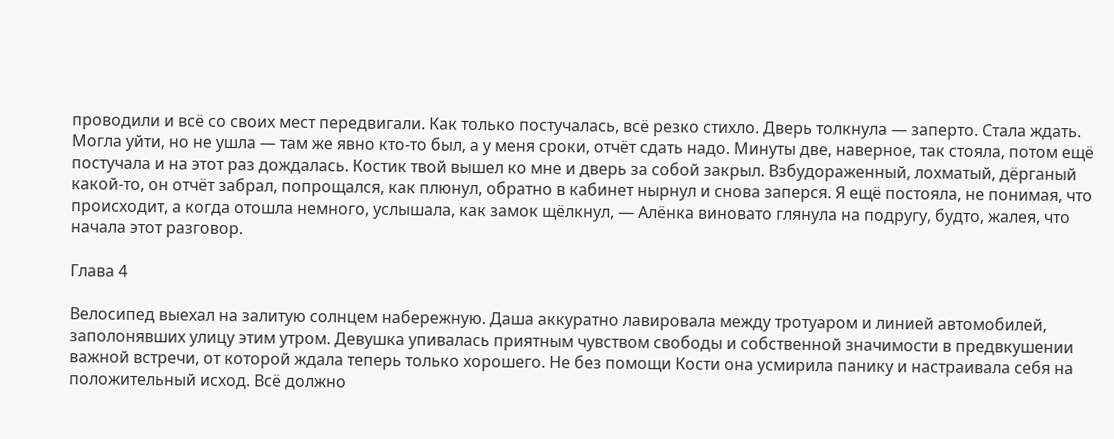проводили и всё со своих мест передвигали. Как только постучалась, всё резко стихло. Дверь толкнула — заперто. Стала ждать. Могла уйти, но не ушла — там же явно кто-то был, а у меня сроки, отчёт сдать надо. Минуты две, наверное, так стояла, потом ещё постучала и на этот раз дождалась. Костик твой вышел ко мне и дверь за собой закрыл. Взбудораженный, лохматый, дёрганый какой-то, он отчёт забрал, попрощался, как плюнул, обратно в кабинет нырнул и снова заперся. Я ещё постояла, не понимая, что происходит, а когда отошла немного, услышала, как замок щёлкнул, — Алёнка виновато глянула на подругу, будто, жалея, что начала этот разговор.

Глава 4

Велосипед выехал на залитую солнцем набережную. Даша аккуратно лавировала между тротуаром и линией автомобилей, заполонявших улицу этим утром. Девушка упивалась приятным чувством свободы и собственной значимости в предвкушении важной встречи, от которой ждала теперь только хорошего. Не без помощи Кости она усмирила панику и настраивала себя на положительный исход. Всё должно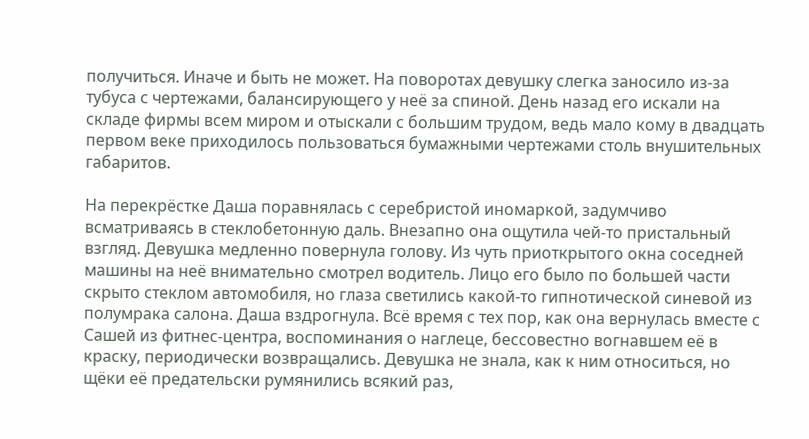получиться. Иначе и быть не может. На поворотах девушку слегка заносило из-за тубуса с чертежами, балансирующего у неё за спиной. День назад его искали на складе фирмы всем миром и отыскали с большим трудом, ведь мало кому в двадцать первом веке приходилось пользоваться бумажными чертежами столь внушительных габаритов.

На перекрёстке Даша поравнялась с серебристой иномаркой, задумчиво всматриваясь в стеклобетонную даль. Внезапно она ощутила чей-то пристальный взгляд. Девушка медленно повернула голову. Из чуть приоткрытого окна соседней машины на неё внимательно смотрел водитель. Лицо его было по большей части скрыто стеклом автомобиля, но глаза светились какой-то гипнотической синевой из полумрака салона. Даша вздрогнула. Всё время с тех пор, как она вернулась вместе с Сашей из фитнес-центра, воспоминания о наглеце, бессовестно вогнавшем её в краску, периодически возвращались. Девушка не знала, как к ним относиться, но щёки её предательски румянились всякий раз,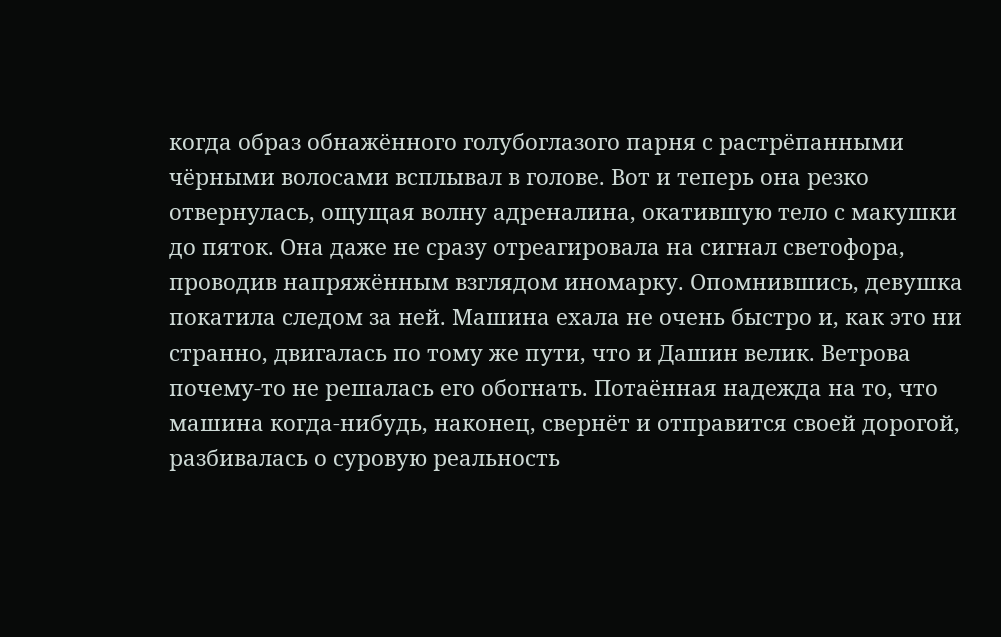когда образ обнажённого голубоглазого парня с растрёпанными чёрными волосами всплывал в голове. Вот и теперь она резко отвернулась, ощущая волну адреналина, окатившую тело с макушки до пяток. Она даже не сразу отреагировала на сигнал светофора, проводив напряжённым взглядом иномарку. Опомнившись, девушка покатила следом за ней. Машина ехала не очень быстро и, как это ни странно, двигалась по тому же пути, что и Дашин велик. Ветрова почему-то не решалась его обогнать. Потаённая надежда на то, что машина когда-нибудь, наконец, свернёт и отправится своей дорогой, разбивалась о суровую реальность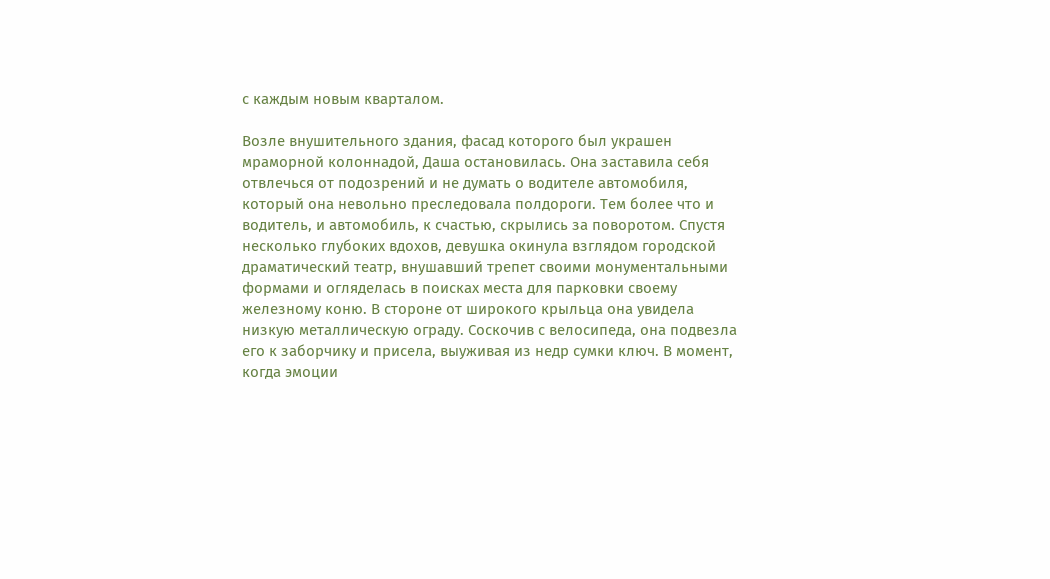с каждым новым кварталом.

Возле внушительного здания, фасад которого был украшен мраморной колоннадой, Даша остановилась. Она заставила себя отвлечься от подозрений и не думать о водителе автомобиля, который она невольно преследовала полдороги. Тем более что и водитель, и автомобиль, к счастью, скрылись за поворотом. Спустя несколько глубоких вдохов, девушка окинула взглядом городской драматический театр, внушавший трепет своими монументальными формами и огляделась в поисках места для парковки своему железному коню. В стороне от широкого крыльца она увидела низкую металлическую ограду. Соскочив с велосипеда, она подвезла его к заборчику и присела, выуживая из недр сумки ключ. В момент, когда эмоции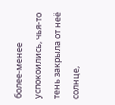более-менее успокоились, чья-то тень закрыла от неё солнце,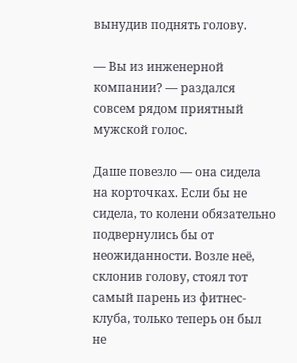вынудив поднять голову.

— Вы из инженерной компании? — раздался совсем рядом приятный мужской голос.

Даше повезло — она сидела на корточках. Если бы не сидела, то колени обязательно подвернулись бы от неожиданности. Возле неё, склонив голову, стоял тот самый парень из фитнес-клуба, только теперь он был не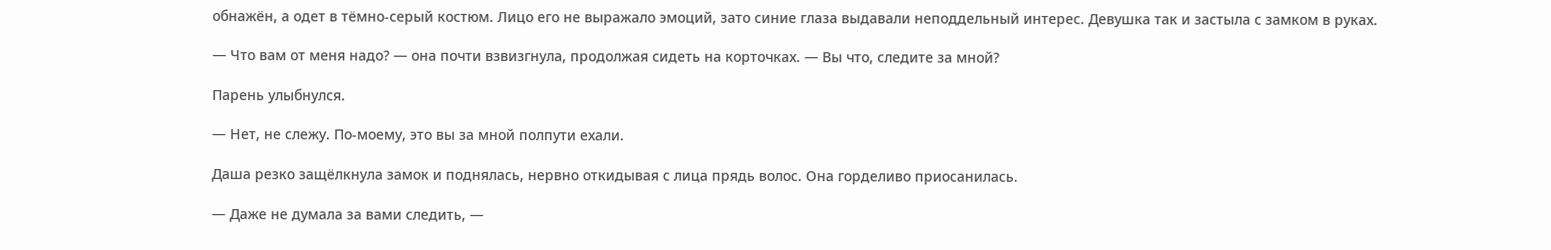обнажён, а одет в тёмно-серый костюм. Лицо его не выражало эмоций, зато синие глаза выдавали неподдельный интерес. Девушка так и застыла с замком в руках.

— Что вам от меня надо? — она почти взвизгнула, продолжая сидеть на корточках. — Вы что, следите за мной?

Парень улыбнулся.

— Нет, не слежу. По-моему, это вы за мной полпути ехали.

Даша резко защёлкнула замок и поднялась, нервно откидывая с лица прядь волос. Она горделиво приосанилась.

— Даже не думала за вами следить, —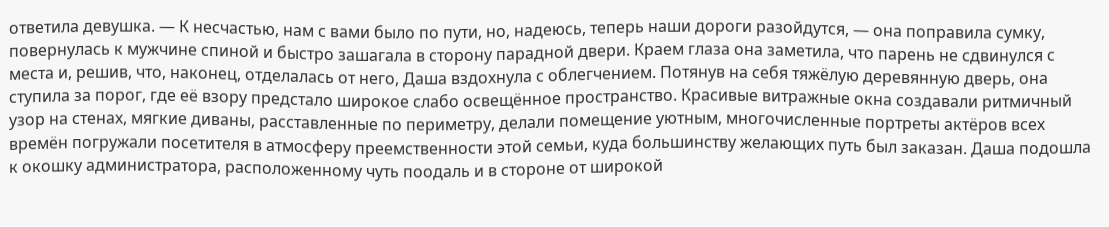ответила девушка. — К несчастью, нам с вами было по пути, но, надеюсь, теперь наши дороги разойдутся, — она поправила сумку, повернулась к мужчине спиной и быстро зашагала в сторону парадной двери. Краем глаза она заметила, что парень не сдвинулся с места и, решив, что, наконец, отделалась от него, Даша вздохнула с облегчением. Потянув на себя тяжёлую деревянную дверь, она ступила за порог, где её взору предстало широкое слабо освещённое пространство. Красивые витражные окна создавали ритмичный узор на стенах, мягкие диваны, расставленные по периметру, делали помещение уютным, многочисленные портреты актёров всех времён погружали посетителя в атмосферу преемственности этой семьи, куда большинству желающих путь был заказан. Даша подошла к окошку администратора, расположенному чуть поодаль и в стороне от широкой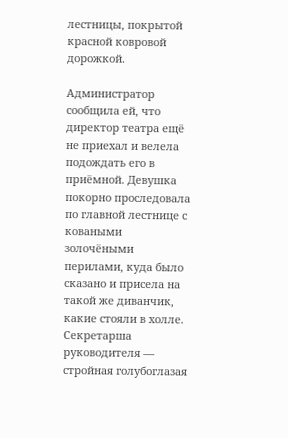лестницы, покрытой красной ковровой дорожкой.

Администратор сообщила ей, что директор театра ещё не приехал и велела подождать его в приёмной. Девушка покорно проследовала по главной лестнице с коваными золочёными перилами, куда было сказано и присела на такой же диванчик, какие стояли в холле. Секретарша руководителя — стройная голубоглазая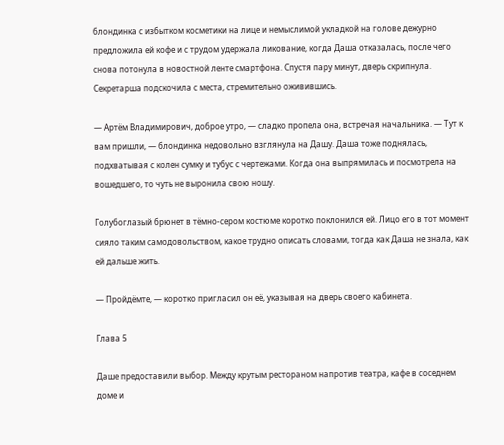блондинка с избытком косметики на лице и немыслимой укладкой на голове дежурно предложила ей кофе и с трудом удержала ликование, когда Даша отказалась, после чего снова потонула в новостной ленте смартфона. Спустя пару минут, дверь скрипнула. Секретарша подскочила с места, стремительно оживившись.

— Артём Владимирович, доброе утро, — сладко пропела она, встречая начальника. — Тут к вам пришли, — блондинка недовольно взглянула на Дашу. Даша тоже поднялась, подхватывая с колен сумку и тубус с чертежами. Когда она выпрямилась и посмотрела на вошедшего, то чуть не выронила свою ношу.

Голубоглазый брюнет в тёмно-сером костюме коротко поклонился ей. Лицо его в тот момент сияло таким самодовольством, какое трудно описать словами, тогда как Даша не знала, как ей дальше жить.

— Пройдёмте, — коротко пригласил он её, указывая на дверь своего кабинета.

Глава 5

Даше предоставили выбор. Между крутым рестораном напротив театра, кафе в соседнем доме и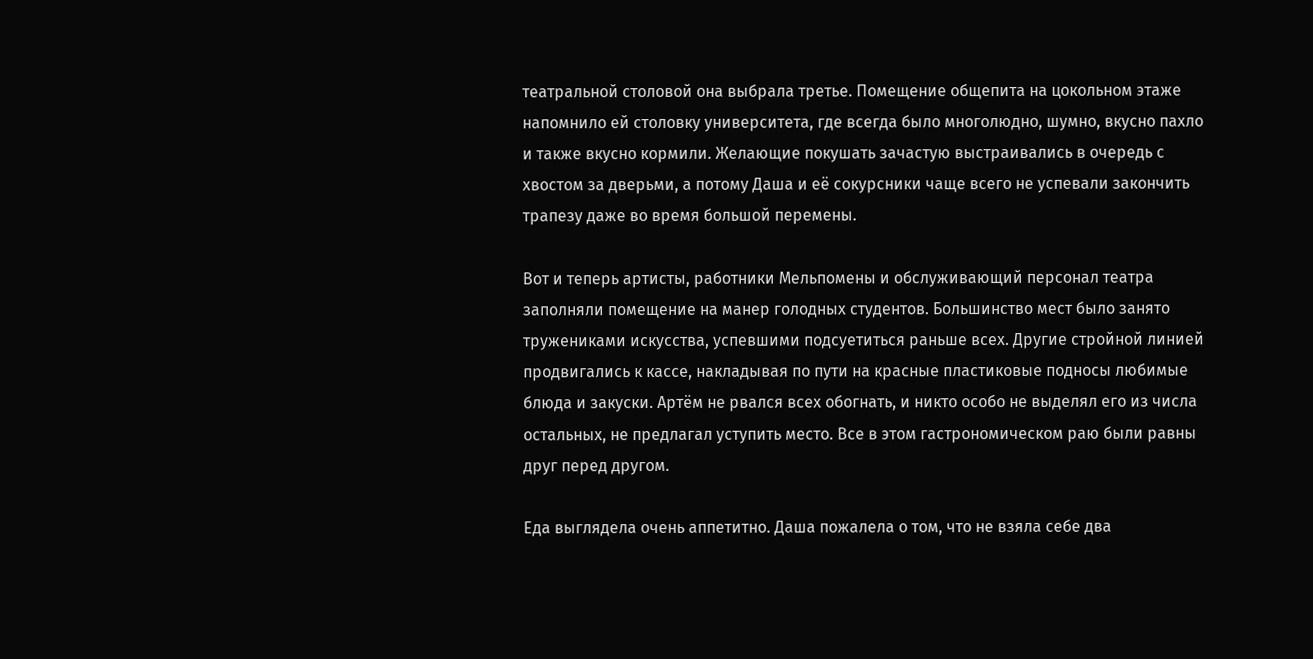театральной столовой она выбрала третье. Помещение общепита на цокольном этаже напомнило ей столовку университета, где всегда было многолюдно, шумно, вкусно пахло и также вкусно кормили. Желающие покушать зачастую выстраивались в очередь с хвостом за дверьми, а потому Даша и её сокурсники чаще всего не успевали закончить трапезу даже во время большой перемены.

Вот и теперь артисты, работники Мельпомены и обслуживающий персонал театра заполняли помещение на манер голодных студентов. Большинство мест было занято тружениками искусства, успевшими подсуетиться раньше всех. Другие стройной линией продвигались к кассе, накладывая по пути на красные пластиковые подносы любимые блюда и закуски. Артём не рвался всех обогнать, и никто особо не выделял его из числа остальных, не предлагал уступить место. Все в этом гастрономическом раю были равны друг перед другом.

Еда выглядела очень аппетитно. Даша пожалела о том, что не взяла себе два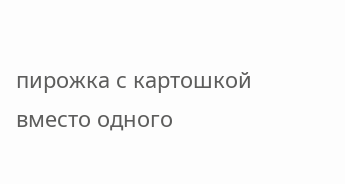пирожка с картошкой вместо одного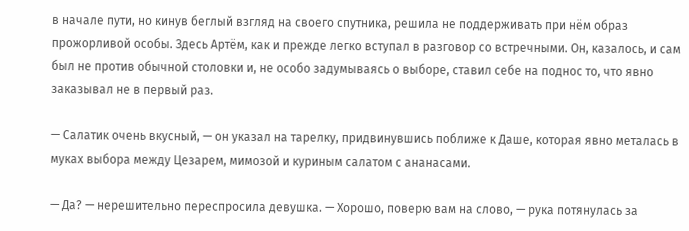в начале пути, но кинув беглый взгляд на своего спутника, решила не поддерживать при нём образ прожорливой особы. Здесь Артём, как и прежде легко вступал в разговор со встречными. Он, казалось, и сам был не против обычной столовки и, не особо задумываясь о выборе, ставил себе на поднос то, что явно заказывал не в первый раз.

— Салатик очень вкусный, — он указал на тарелку, придвинувшись поближе к Даше, которая явно металась в муках выбора между Цезарем, мимозой и куриным салатом с ананасами.

— Да? — нерешительно переспросила девушка. — Хорошо, поверю вам на слово, — рука потянулась за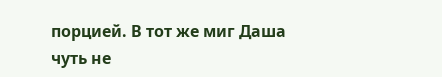порцией. В тот же миг Даша чуть не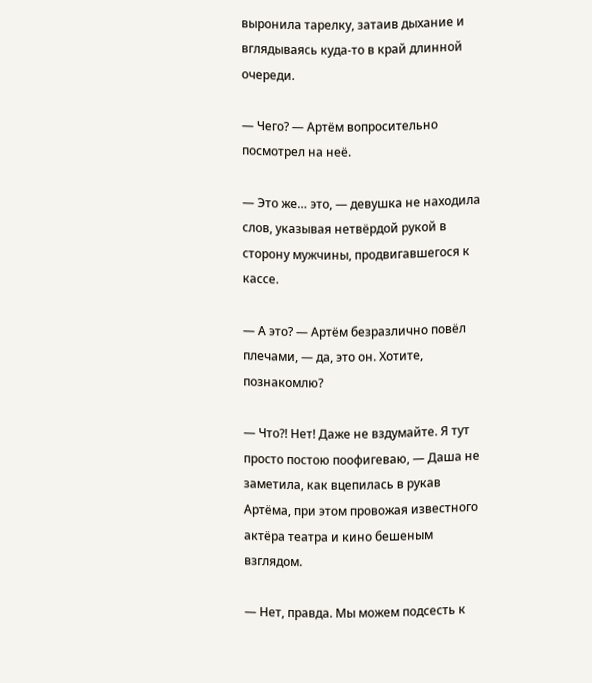выронила тарелку, затаив дыхание и вглядываясь куда-то в край длинной очереди.

— Чего? — Артём вопросительно посмотрел на неё.

— Это же… это, — девушка не находила слов, указывая нетвёрдой рукой в сторону мужчины, продвигавшегося к кассе.

— А это? — Артём безразлично повёл плечами, — да, это он. Хотите, познакомлю?

— Что?! Нет! Даже не вздумайте. Я тут просто постою поофигеваю, — Даша не заметила, как вцепилась в рукав Артёма, при этом провожая известного актёра театра и кино бешеным взглядом.

— Нет, правда. Мы можем подсесть к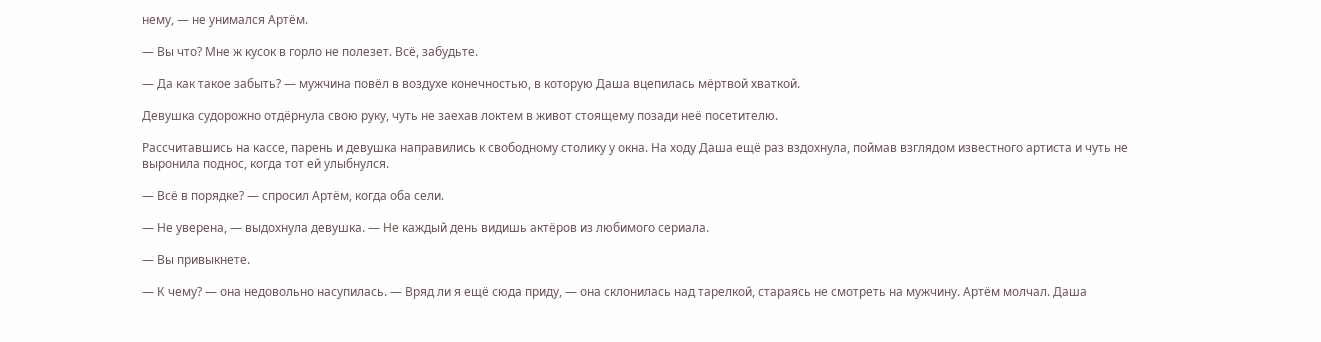нему, — не унимался Артём.

— Вы что? Мне ж кусок в горло не полезет. Всё, забудьте.

— Да как такое забыть? — мужчина повёл в воздухе конечностью, в которую Даша вцепилась мёртвой хваткой.

Девушка судорожно отдёрнула свою руку, чуть не заехав локтем в живот стоящему позади неё посетителю.

Рассчитавшись на кассе, парень и девушка направились к свободному столику у окна. На ходу Даша ещё раз вздохнула, поймав взглядом известного артиста и чуть не выронила поднос, когда тот ей улыбнулся.

— Всё в порядке? — спросил Артём, когда оба сели.

— Не уверена, — выдохнула девушка. — Не каждый день видишь актёров из любимого сериала.

— Вы привыкнете.

— К чему? — она недовольно насупилась. — Вряд ли я ещё сюда приду, — она склонилась над тарелкой, стараясь не смотреть на мужчину. Артём молчал. Даша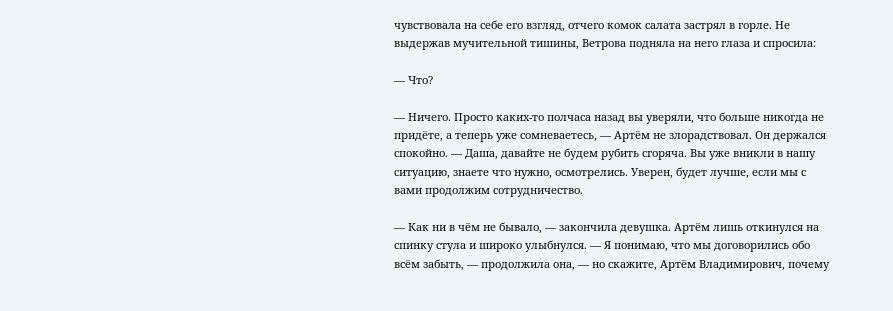чувствовала на себе его взгляд, отчего комок салата застрял в горле. Не выдержав мучительной тишины, Ветрова подняла на него глаза и спросила:

— Что?

— Ничего. Просто каких-то полчаса назад вы уверяли, что больше никогда не придёте, а теперь уже сомневаетесь, — Артём не злорадствовал. Он держался спокойно. — Даша, давайте не будем рубить сгоряча. Вы уже вникли в нашу ситуацию, знаете что нужно, осмотрелись. Уверен, будет лучше, если мы с вами продолжим сотрудничество.

— Как ни в чём не бывало, — закончила девушка. Артём лишь откинулся на спинку стула и широко улыбнулся. — Я понимаю, что мы договорились обо всём забыть, — продолжила она, — но скажите, Артём Владимирович, почему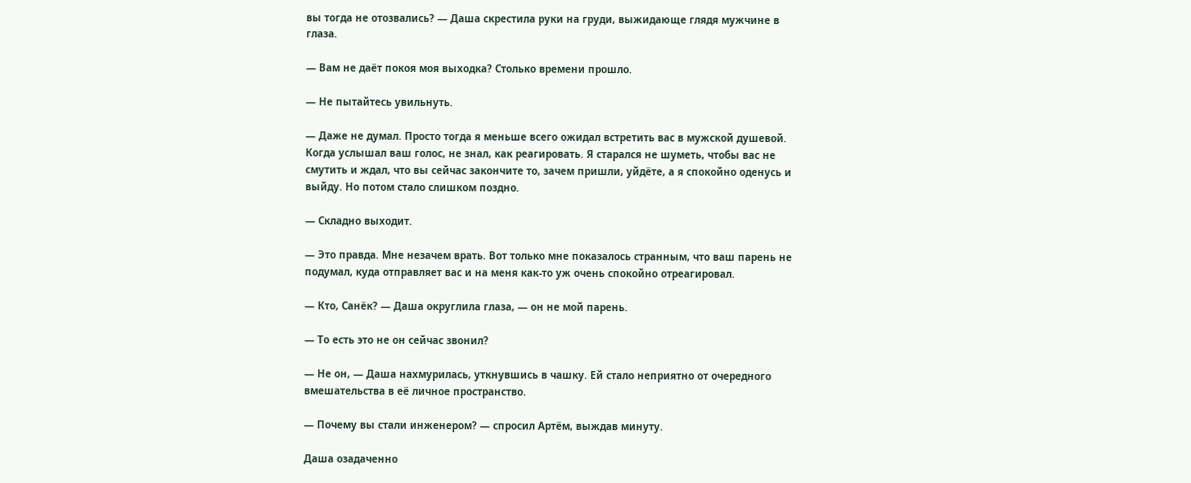вы тогда не отозвались? — Даша скрестила руки на груди, выжидающе глядя мужчине в глаза.

— Вам не даёт покоя моя выходка? Столько времени прошло.

— Не пытайтесь увильнуть.

— Даже не думал. Просто тогда я меньше всего ожидал встретить вас в мужской душевой. Когда услышал ваш голос, не знал, как реагировать. Я старался не шуметь, чтобы вас не смутить и ждал, что вы сейчас закончите то, зачем пришли, уйдёте, а я спокойно оденусь и выйду. Но потом стало слишком поздно.

— Складно выходит.

— Это правда. Мне незачем врать. Вот только мне показалось странным, что ваш парень не подумал, куда отправляет вас и на меня как-то уж очень спокойно отреагировал.

— Кто, Санёк? — Даша округлила глаза, — он не мой парень.

— То есть это не он сейчас звонил?

— Не он, — Даша нахмурилась, уткнувшись в чашку. Ей стало неприятно от очередного вмешательства в её личное пространство.

— Почему вы стали инженером? — спросил Артём, выждав минуту.

Даша озадаченно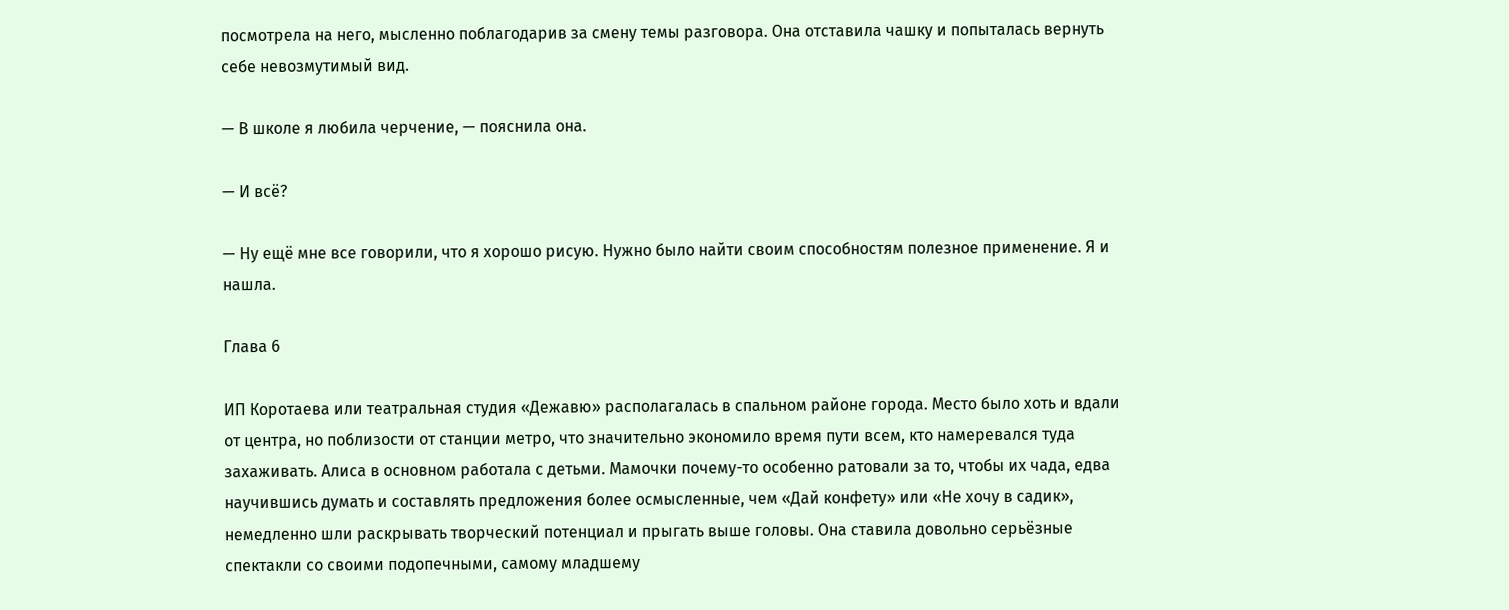посмотрела на него, мысленно поблагодарив за смену темы разговора. Она отставила чашку и попыталась вернуть себе невозмутимый вид.

— В школе я любила черчение, — пояснила она.

— И всё?

— Ну ещё мне все говорили, что я хорошо рисую. Нужно было найти своим способностям полезное применение. Я и нашла.

Глава 6

ИП Коротаева или театральная студия «Дежавю» располагалась в спальном районе города. Место было хоть и вдали от центра, но поблизости от станции метро, что значительно экономило время пути всем, кто намеревался туда захаживать. Алиса в основном работала с детьми. Мамочки почему-то особенно ратовали за то, чтобы их чада, едва научившись думать и составлять предложения более осмысленные, чем «Дай конфету» или «Не хочу в садик», немедленно шли раскрывать творческий потенциал и прыгать выше головы. Она ставила довольно серьёзные спектакли со своими подопечными, самому младшему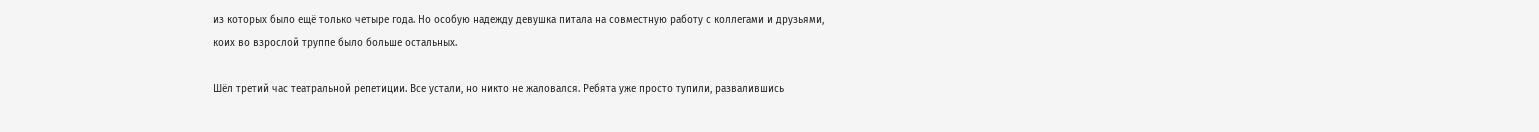из которых было ещё только четыре года. Но особую надежду девушка питала на совместную работу с коллегами и друзьями, коих во взрослой труппе было больше остальных.

Шёл третий час театральной репетиции. Все устали, но никто не жаловался. Ребята уже просто тупили, развалившись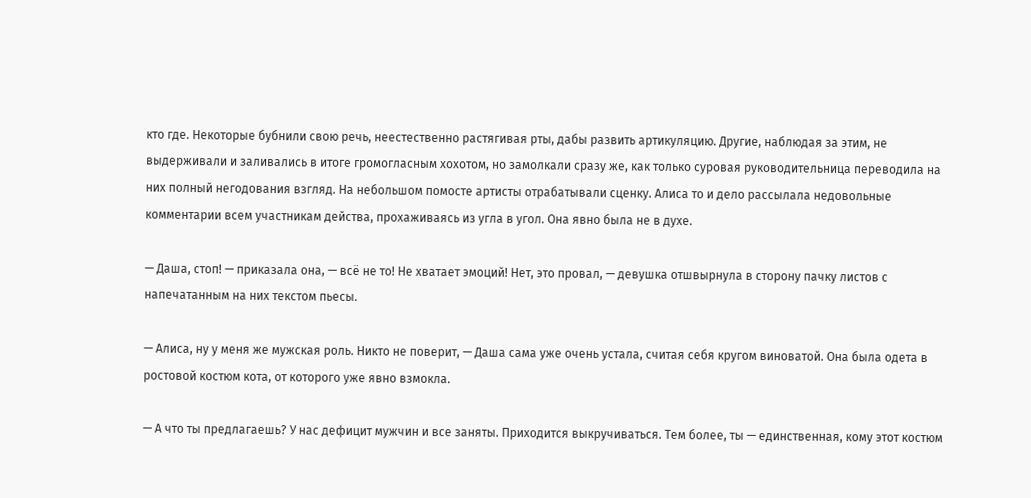кто где. Некоторые бубнили свою речь, неестественно растягивая рты, дабы развить артикуляцию. Другие, наблюдая за этим, не выдерживали и заливались в итоге громогласным хохотом, но замолкали сразу же, как только суровая руководительница переводила на них полный негодования взгляд. На небольшом помосте артисты отрабатывали сценку. Алиса то и дело рассылала недовольные комментарии всем участникам действа, прохаживаясь из угла в угол. Она явно была не в духе.

— Даша, стоп! — приказала она, — всё не то! Не хватает эмоций! Нет, это провал, — девушка отшвырнула в сторону пачку листов с напечатанным на них текстом пьесы.

— Алиса, ну у меня же мужская роль. Никто не поверит, — Даша сама уже очень устала, считая себя кругом виноватой. Она была одета в ростовой костюм кота, от которого уже явно взмокла.

— А что ты предлагаешь? У нас дефицит мужчин и все заняты. Приходится выкручиваться. Тем более, ты — единственная, кому этот костюм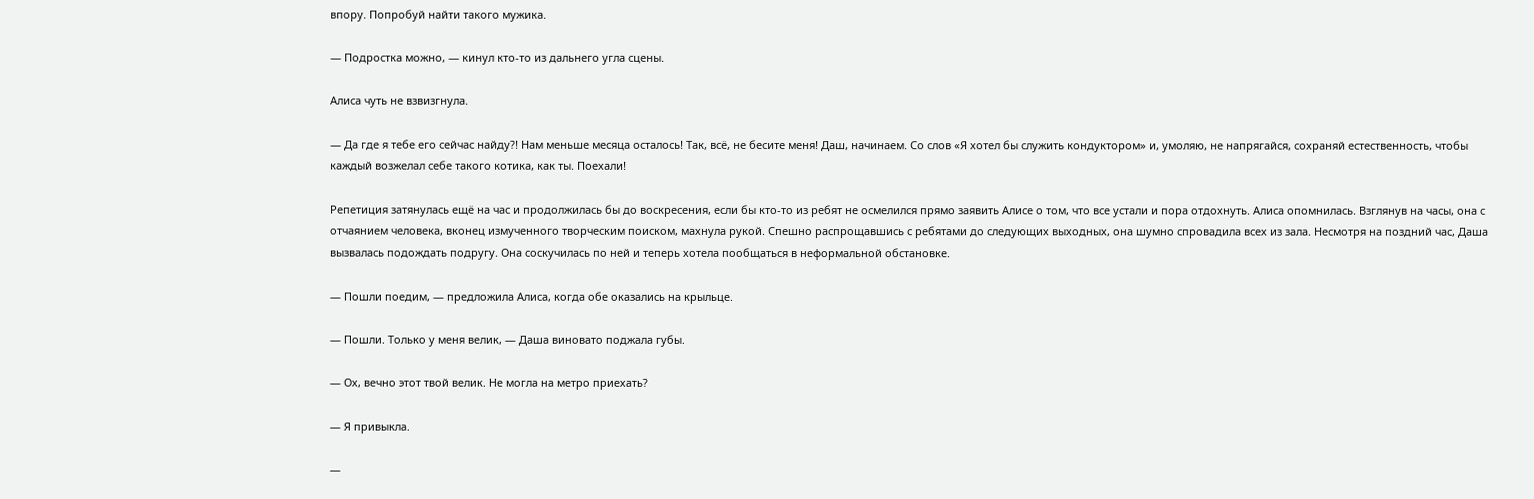впору. Попробуй найти такого мужика.

— Подростка можно, — кинул кто-то из дальнего угла сцены.

Алиса чуть не взвизгнула.

— Да где я тебе его сейчас найду?! Нам меньше месяца осталось! Так, всё, не бесите меня! Даш, начинаем. Со слов «Я хотел бы служить кондуктором» и, умоляю, не напрягайся, сохраняй естественность, чтобы каждый возжелал себе такого котика, как ты. Поехали!

Репетиция затянулась ещё на час и продолжилась бы до воскресения, если бы кто-то из ребят не осмелился прямо заявить Алисе о том, что все устали и пора отдохнуть. Алиса опомнилась. Взглянув на часы, она с отчаянием человека, вконец измученного творческим поиском, махнула рукой. Спешно распрощавшись с ребятами до следующих выходных, она шумно спровадила всех из зала. Несмотря на поздний час, Даша вызвалась подождать подругу. Она соскучилась по ней и теперь хотела пообщаться в неформальной обстановке.

— Пошли поедим, — предложила Алиса, когда обе оказались на крыльце.

— Пошли. Только у меня велик, — Даша виновато поджала губы.

— Ох, вечно этот твой велик. Не могла на метро приехать?

— Я привыкла.

—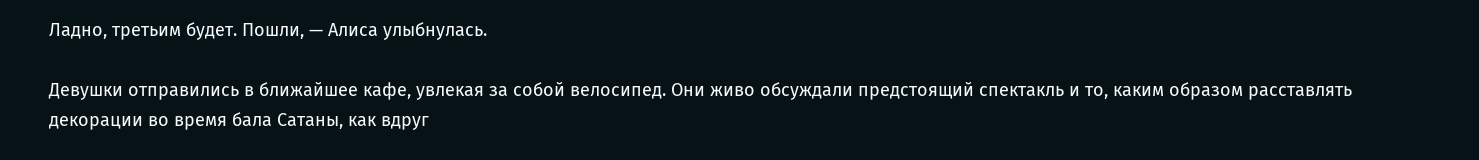Ладно, третьим будет. Пошли, — Алиса улыбнулась.

Девушки отправились в ближайшее кафе, увлекая за собой велосипед. Они живо обсуждали предстоящий спектакль и то, каким образом расставлять декорации во время бала Сатаны, как вдруг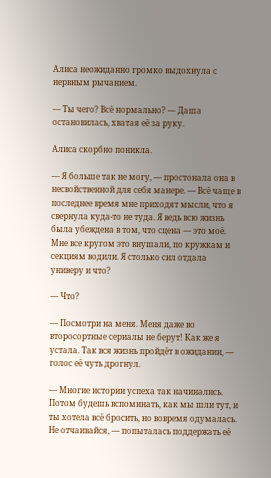Алиса неожиданно громко выдохнула с нервным рычанием.

— Ты чего? Всё нормально? — Даша остановилась, хватая её за руку.

Алиса скорбно поникла.

— Я больше так не могу, — простонала она в несвойственной для себя манере. — Всё чаще в последнее время мне приходят мысли, что я свернула куда-то не туда. Я ведь всю жизнь была убеждена в том, что сцена — это моё. Мне все кругом это внушали, по кружкам и секциям водили. Я столько сил отдала универу и что?

— Что?

— Посмотри на меня. Меня даже во второсортные сериалы не берут! Как же я устала. Так вся жизнь пройдёт в ожидании, — голос её чуть дрогнул.

— Многие истории успеха так начинались. Потом будешь вспоминать, как мы шли тут, и ты хотела всё бросить, но вовремя одумалась. Не отчаивайся, — попыталась поддержать её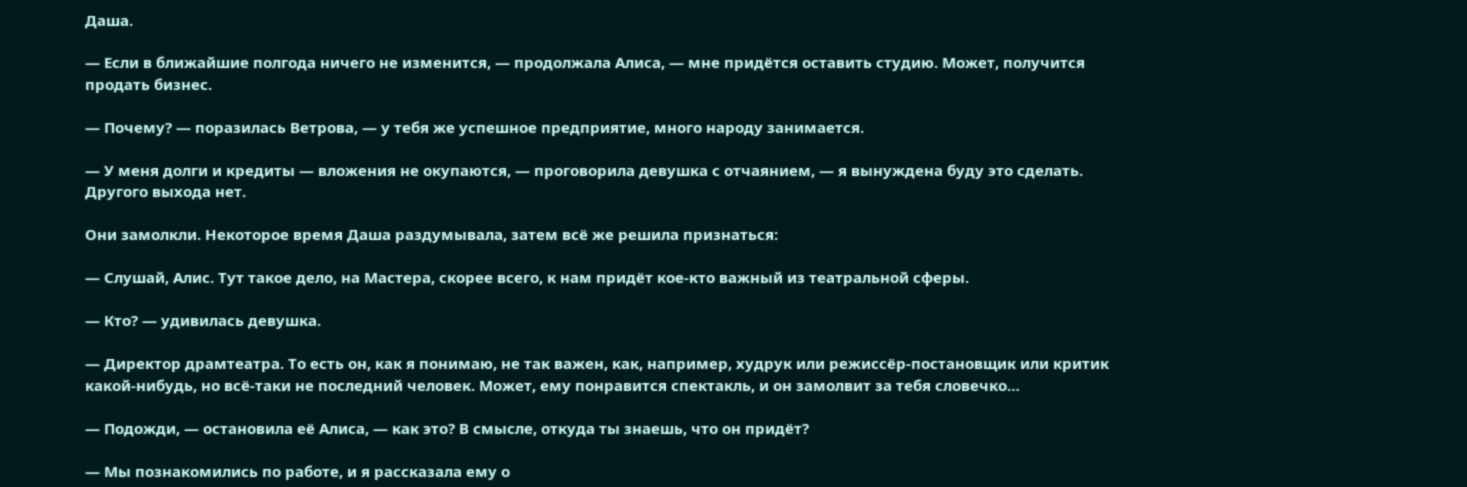Даша.

— Если в ближайшие полгода ничего не изменится, — продолжала Алиса, — мне придётся оставить студию. Может, получится продать бизнес.

— Почему? — поразилась Ветрова, — у тебя же успешное предприятие, много народу занимается.

— У меня долги и кредиты — вложения не окупаются, — проговорила девушка с отчаянием, — я вынуждена буду это сделать. Другого выхода нет.

Они замолкли. Некоторое время Даша раздумывала, затем всё же решила признаться:

— Слушай, Алис. Тут такое дело, на Мастера, скорее всего, к нам придёт кое-кто важный из театральной сферы.

— Кто? — удивилась девушка.

— Директор драмтеатра. То есть он, как я понимаю, не так важен, как, например, худрук или режиссёр-постановщик или критик какой-нибудь, но всё-таки не последний человек. Может, ему понравится спектакль, и он замолвит за тебя словечко…

— Подожди, — остановила её Алиса, — как это? В смысле, откуда ты знаешь, что он придёт?

— Мы познакомились по работе, и я рассказала ему о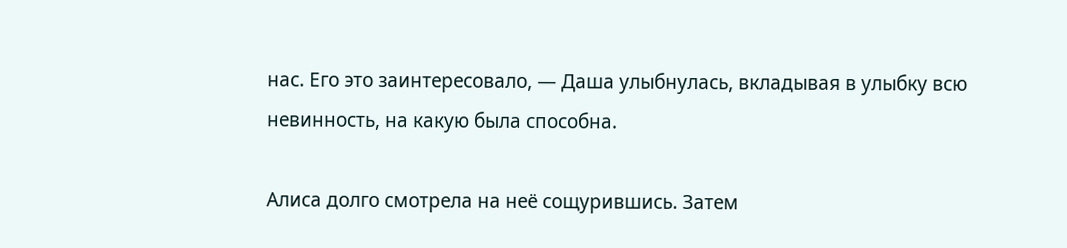нас. Его это заинтересовало, — Даша улыбнулась, вкладывая в улыбку всю невинность, на какую была способна.

Алиса долго смотрела на неё сощурившись. Затем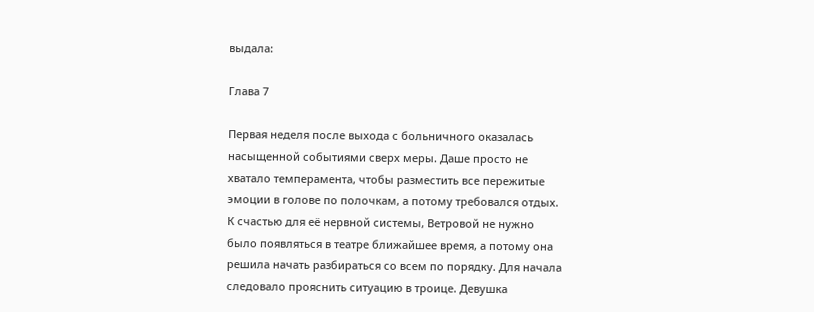выдала:

Глава 7

Первая неделя после выхода с больничного оказалась насыщенной событиями сверх меры. Даше просто не хватало темперамента, чтобы разместить все пережитые эмоции в голове по полочкам, а потому требовался отдых. К счастью для её нервной системы, Ветровой не нужно было появляться в театре ближайшее время, а потому она решила начать разбираться со всем по порядку. Для начала следовало прояснить ситуацию в троице. Девушка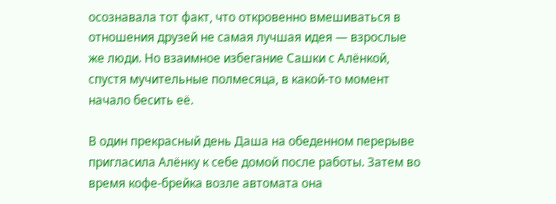осознавала тот факт, что откровенно вмешиваться в отношения друзей не самая лучшая идея — взрослые же люди. Но взаимное избегание Сашки с Алёнкой, спустя мучительные полмесяца, в какой-то момент начало бесить её.

В один прекрасный день Даша на обеденном перерыве пригласила Алёнку к себе домой после работы. Затем во время кофе-брейка возле автомата она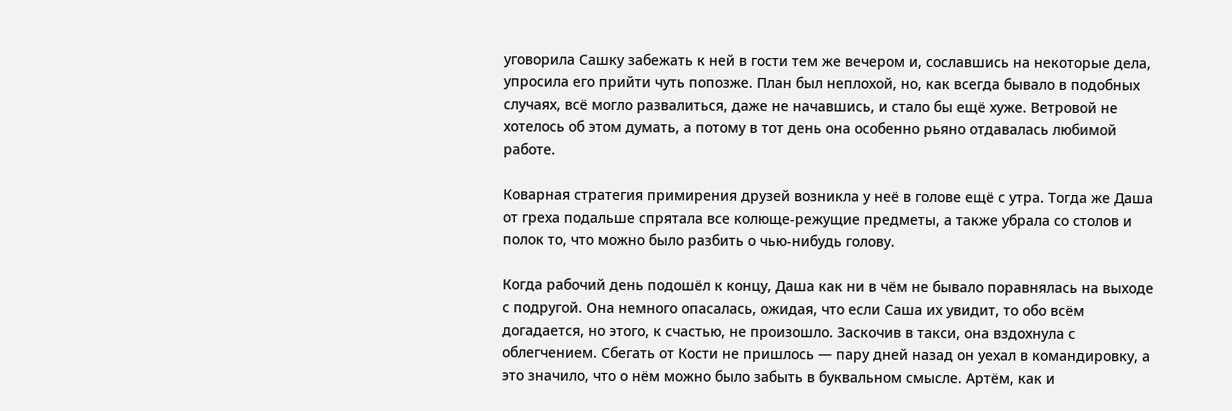уговорила Сашку забежать к ней в гости тем же вечером и, сославшись на некоторые дела, упросила его прийти чуть попозже. План был неплохой, но, как всегда бывало в подобных случаях, всё могло развалиться, даже не начавшись, и стало бы ещё хуже. Ветровой не хотелось об этом думать, а потому в тот день она особенно рьяно отдавалась любимой работе.

Коварная стратегия примирения друзей возникла у неё в голове ещё с утра. Тогда же Даша от греха подальше спрятала все колюще-режущие предметы, а также убрала со столов и полок то, что можно было разбить о чью-нибудь голову.

Когда рабочий день подошёл к концу, Даша как ни в чём не бывало поравнялась на выходе с подругой. Она немного опасалась, ожидая, что если Саша их увидит, то обо всём догадается, но этого, к счастью, не произошло. Заскочив в такси, она вздохнула с облегчением. Сбегать от Кости не пришлось — пару дней назад он уехал в командировку, а это значило, что о нём можно было забыть в буквальном смысле. Артём, как и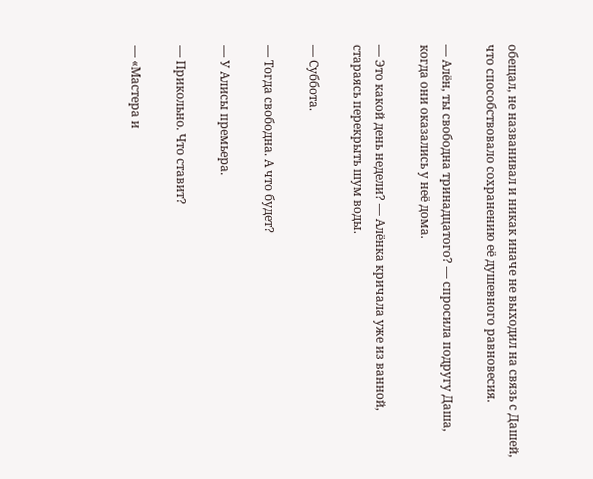обещал, не названивал и никак иначе не выходил на связь с Дашей, что способствовало сохранению её душевного равновесия.

— Алён, ты свободна тринадцатого? — спросила подругу Даша, когда они оказались у неё дома.

— Это какой день недели? — Алёнка кричала уже из ванной, стараясь перекрыть шум воды.

— Суббота.

— Тогда свободна. А что будет?

— У Алисы премьера.

— Прикольно. Что ставит?

— «Мастера и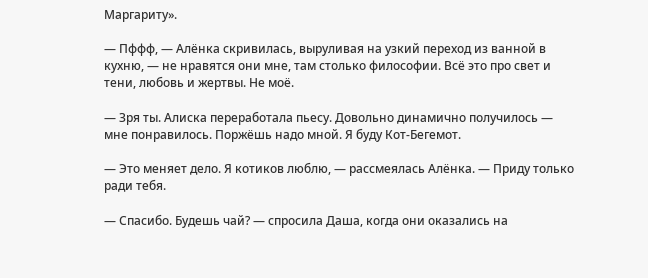Маргариту».

— Пффф, — Алёнка скривилась, выруливая на узкий переход из ванной в кухню, — не нравятся они мне, там столько философии. Всё это про свет и тени, любовь и жертвы. Не моё.

— Зря ты. Алиска переработала пьесу. Довольно динамично получилось — мне понравилось. Поржёшь надо мной. Я буду Кот-Бегемот.

— Это меняет дело. Я котиков люблю, — рассмеялась Алёнка. — Приду только ради тебя.

— Спасибо. Будешь чай? — спросила Даша, когда они оказались на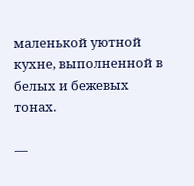маленькой уютной кухне, выполненной в белых и бежевых тонах.

—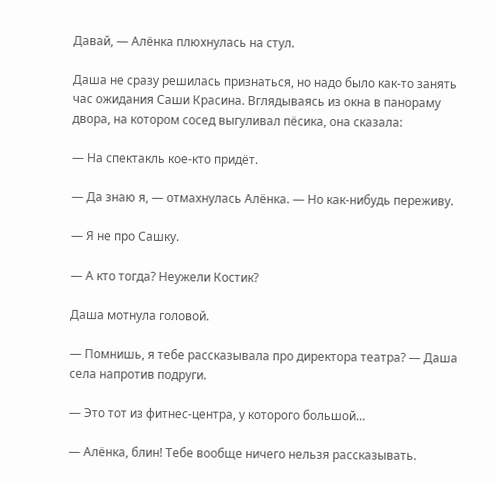Давай, — Алёнка плюхнулась на стул.

Даша не сразу решилась признаться, но надо было как-то занять час ожидания Саши Красина. Вглядываясь из окна в панораму двора, на котором сосед выгуливал пёсика, она сказала:

— На спектакль кое-кто придёт.

— Да знаю я, — отмахнулась Алёнка. — Но как-нибудь переживу.

— Я не про Сашку.

— А кто тогда? Неужели Костик?

Даша мотнула головой.

— Помнишь, я тебе рассказывала про директора театра? — Даша села напротив подруги.

— Это тот из фитнес-центра, у которого большой…

— Алёнка, блин! Тебе вообще ничего нельзя рассказывать.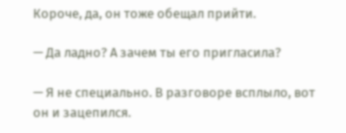Короче, да, он тоже обещал прийти.

— Да ладно? А зачем ты его пригласила?

— Я не специально. В разговоре всплыло, вот он и зацепился.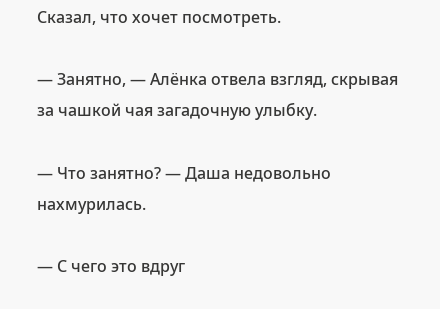Сказал, что хочет посмотреть.

— Занятно, — Алёнка отвела взгляд, скрывая за чашкой чая загадочную улыбку.

— Что занятно? — Даша недовольно нахмурилась.

— С чего это вдруг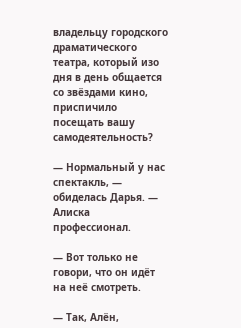владельцу городского драматического театра, который изо дня в день общается со звёздами кино, приспичило посещать вашу самодеятельность?

— Нормальный у нас спектакль, — обиделась Дарья. — Алиска профессионал.

— Вот только не говори, что он идёт на неё смотреть.

— Так, Алён,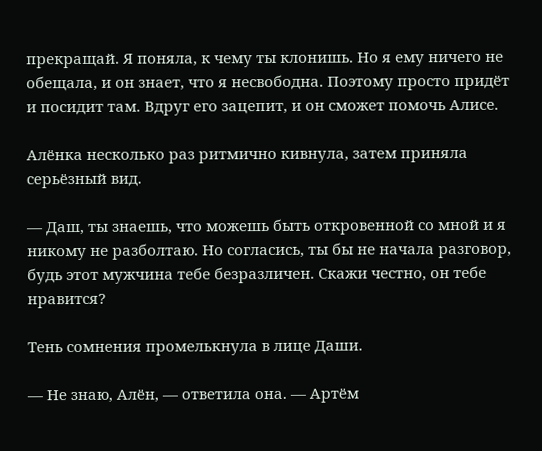прекращай. Я поняла, к чему ты клонишь. Но я ему ничего не обещала, и он знает, что я несвободна. Поэтому просто придёт и посидит там. Вдруг его зацепит, и он сможет помочь Алисе.

Алёнка несколько раз ритмично кивнула, затем приняла серьёзный вид.

— Даш, ты знаешь, что можешь быть откровенной со мной и я никому не разболтаю. Но согласись, ты бы не начала разговор, будь этот мужчина тебе безразличен. Скажи честно, он тебе нравится?

Тень сомнения промелькнула в лице Даши.

— Не знаю, Алён, — ответила она. — Артём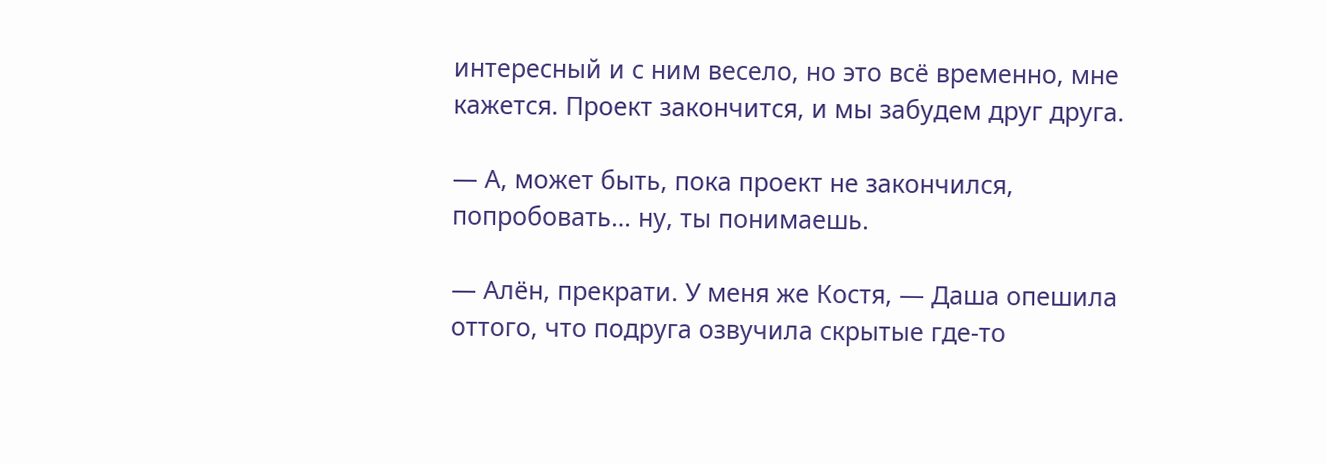интересный и с ним весело, но это всё временно, мне кажется. Проект закончится, и мы забудем друг друга.

— А, может быть, пока проект не закончился, попробовать… ну, ты понимаешь.

— Алён, прекрати. У меня же Костя, — Даша опешила оттого, что подруга озвучила скрытые где-то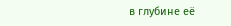в глубине её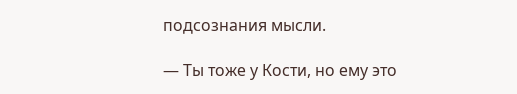подсознания мысли.

— Ты тоже у Кости, но ему это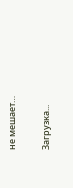не мешает…

Загрузка...